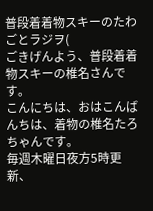普段着着物スキーのたわごとラジヲ(
ごきげんよう、普段着着物スキーの椎名さんです。
こんにちは、おはこんばんちは、着物の椎名たろちゃんです。
毎週木曜日夜方5時更新、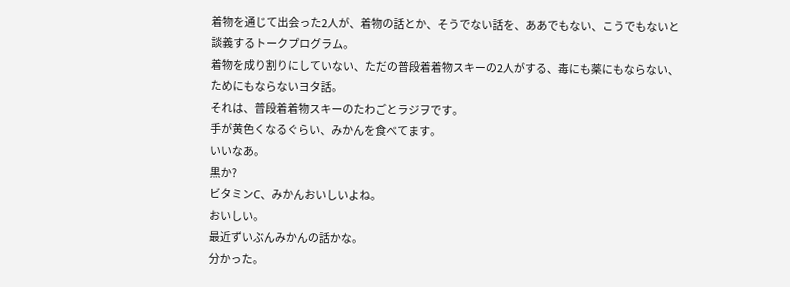着物を通じて出会った2人が、着物の話とか、そうでない話を、ああでもない、こうでもないと談義するトークプログラム。
着物を成り割りにしていない、ただの普段着着物スキーの2人がする、毒にも薬にもならない、ためにもならないヨタ話。
それは、普段着着物スキーのたわごとラジヲです。
手が黄色くなるぐらい、みかんを食べてます。
いいなあ。
黒か?
ビタミンC、みかんおいしいよね。
おいしい。
最近ずいぶんみかんの話かな。
分かった。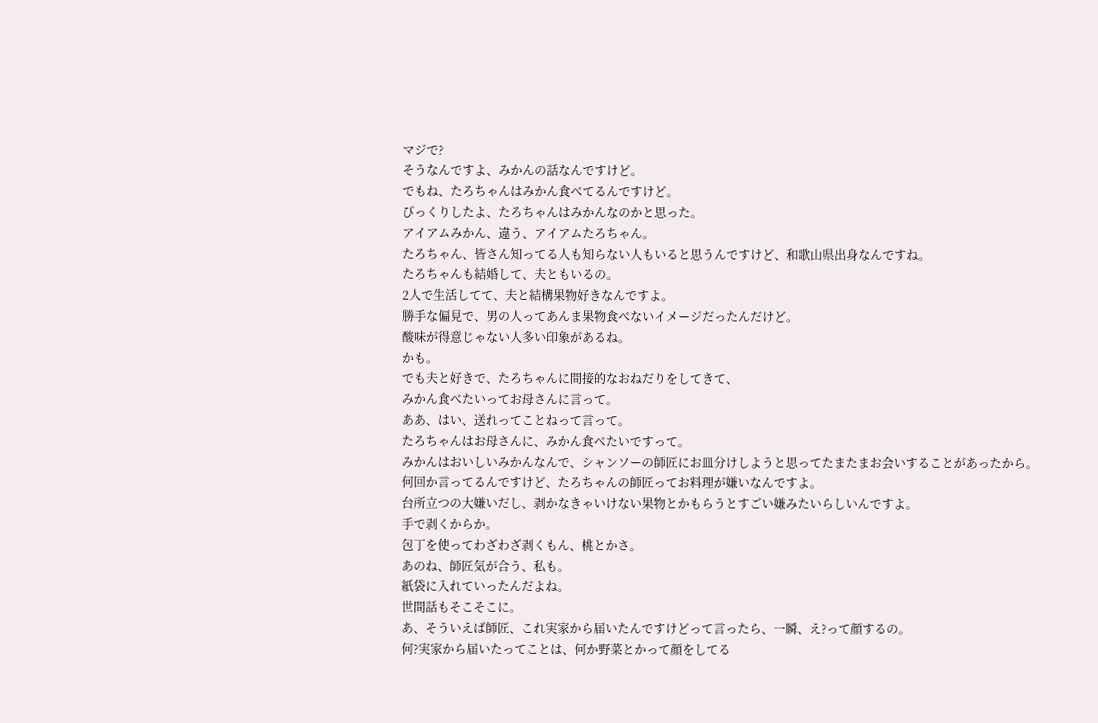マジで?
そうなんですよ、みかんの話なんですけど。
でもね、たろちゃんはみかん食べてるんですけど。
びっくりしたよ、たろちゃんはみかんなのかと思った。
アイアムみかん、違う、アイアムたろちゃん。
たろちゃん、皆さん知ってる人も知らない人もいると思うんですけど、和歌山県出身なんですね。
たろちゃんも結婚して、夫ともいるの。
2人で生活してて、夫と結構果物好きなんですよ。
勝手な偏見で、男の人ってあんま果物食べないイメージだったんだけど。
酸味が得意じゃない人多い印象があるね。
かも。
でも夫と好きで、たろちゃんに間接的なおねだりをしてきて、
みかん食べたいってお母さんに言って。
ああ、はい、送れってことねって言って。
たろちゃんはお母さんに、みかん食べたいですって。
みかんはおいしいみかんなんで、シャンソーの師匠にお皿分けしようと思ってたまたまお会いすることがあったから。
何回か言ってるんですけど、たろちゃんの師匠ってお料理が嫌いなんですよ。
台所立つの大嫌いだし、剥かなきゃいけない果物とかもらうとすごい嫌みたいらしいんですよ。
手で剥くからか。
包丁を使ってわざわざ剥くもん、桃とかさ。
あのね、師匠気が合う、私も。
紙袋に入れていったんだよね。
世間話もそこそこに。
あ、そういえば師匠、これ実家から届いたんですけどって言ったら、一瞬、え?って顔するの。
何?実家から届いたってことは、何か野菜とかって顔をしてる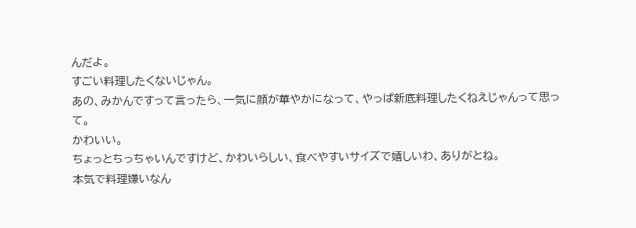んだよ。
すごい料理したくないじゃん。
あの、みかんですって言ったら、一気に顔が華やかになって、やっぱ新底料理したくねえじゃんって思って。
かわいい。
ちょっとちっちゃいんですけど、かわいらしい、食べやすいサイズで嬉しいわ、ありがとね。
本気で料理嫌いなん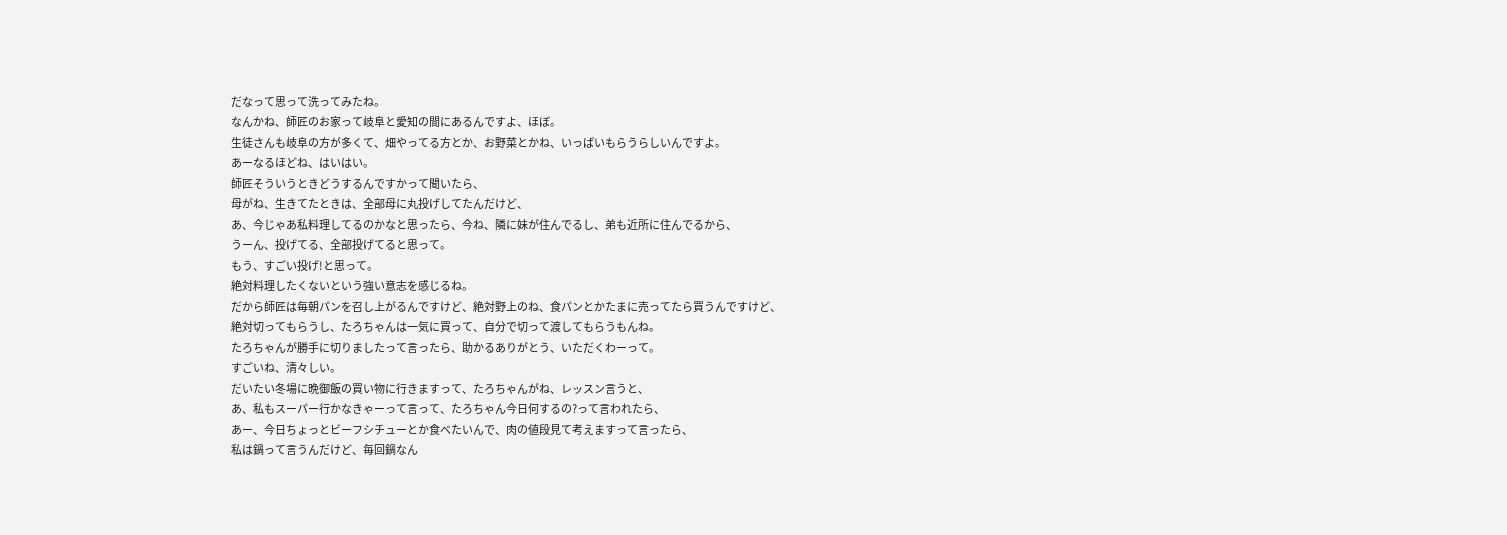だなって思って洗ってみたね。
なんかね、師匠のお家って岐阜と愛知の間にあるんですよ、ほぼ。
生徒さんも岐阜の方が多くて、畑やってる方とか、お野菜とかね、いっぱいもらうらしいんですよ。
あーなるほどね、はいはい。
師匠そういうときどうするんですかって聞いたら、
母がね、生きてたときは、全部母に丸投げしてたんだけど、
あ、今じゃあ私料理してるのかなと思ったら、今ね、隣に妹が住んでるし、弟も近所に住んでるから、
うーん、投げてる、全部投げてると思って。
もう、すごい投げ!と思って。
絶対料理したくないという強い意志を感じるね。
だから師匠は毎朝パンを召し上がるんですけど、絶対野上のね、食パンとかたまに売ってたら買うんですけど、
絶対切ってもらうし、たろちゃんは一気に買って、自分で切って渡してもらうもんね。
たろちゃんが勝手に切りましたって言ったら、助かるありがとう、いただくわーって。
すごいね、清々しい。
だいたい冬場に晩御飯の買い物に行きますって、たろちゃんがね、レッスン言うと、
あ、私もスーパー行かなきゃーって言って、たろちゃん今日何するの?って言われたら、
あー、今日ちょっとビーフシチューとか食べたいんで、肉の値段見て考えますって言ったら、
私は鍋って言うんだけど、毎回鍋なん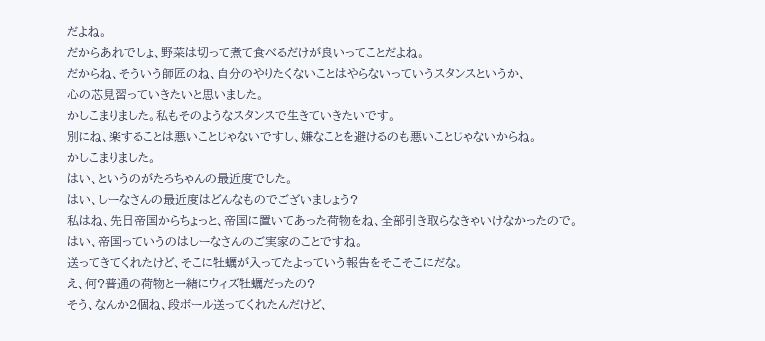だよね。
だからあれでしょ、野菜は切って煮て食べるだけが良いってことだよね。
だからね、そういう師匠のね、自分のやりたくないことはやらないっていうスタンスというか、
心の芯見習っていきたいと思いました。
かしこまりました。私もそのようなスタンスで生きていきたいです。
別にね、楽することは悪いことじゃないですし、嫌なことを避けるのも悪いことじゃないからね。
かしこまりました。
はい、というのがたろちゃんの最近度でした。
はい、しーなさんの最近度はどんなものでございましょう?
私はね、先日帝国からちょっと、帝国に置いてあった荷物をね、全部引き取らなきゃいけなかったので。
はい、帝国っていうのはしーなさんのご実家のことですね。
送ってきてくれたけど、そこに牡蠣が入ってたよっていう報告をそこそこにだな。
え、何?普通の荷物と一緒にウィズ牡蠣だったの?
そう、なんか2個ね、段ボール送ってくれたんだけど、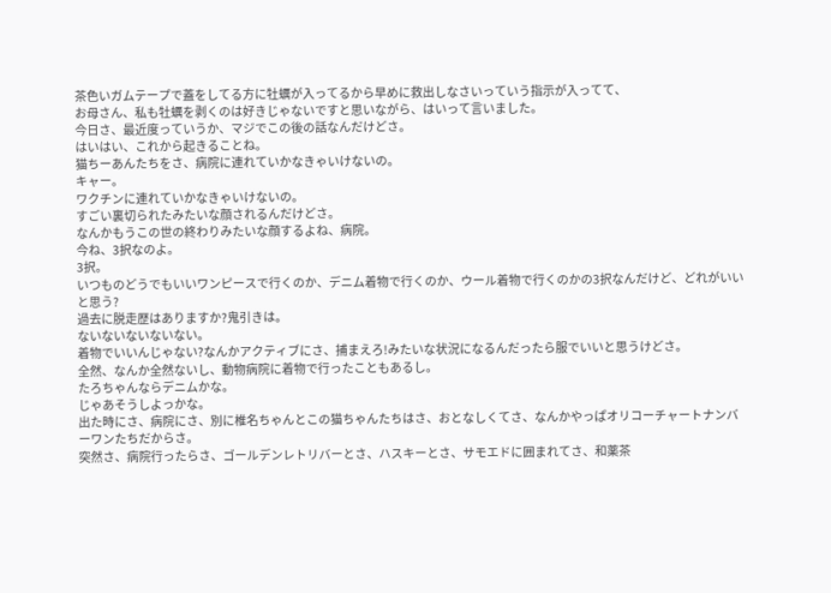茶色いガムテープで蓋をしてる方に牡蠣が入ってるから早めに救出しなさいっていう指示が入ってて、
お母さん、私も牡蠣を剥くのは好きじゃないですと思いながら、はいって言いました。
今日さ、最近度っていうか、マジでこの後の話なんだけどさ。
はいはい、これから起きることね。
猫ちーあんたちをさ、病院に連れていかなきゃいけないの。
キャー。
ワクチンに連れていかなきゃいけないの。
すごい裏切られたみたいな顔されるんだけどさ。
なんかもうこの世の終わりみたいな顔するよね、病院。
今ね、3択なのよ。
3択。
いつものどうでもいいワンピースで行くのか、デニム着物で行くのか、ウール着物で行くのかの3択なんだけど、どれがいいと思う?
過去に脱走歴はありますか?鬼引きは。
ないないないないない。
着物でいいんじゃない?なんかアクティブにさ、捕まえろ!みたいな状況になるんだったら服でいいと思うけどさ。
全然、なんか全然ないし、動物病院に着物で行ったこともあるし。
たろちゃんならデニムかな。
じゃあそうしよっかな。
出た時にさ、病院にさ、別に椎名ちゃんとこの猫ちゃんたちはさ、おとなしくてさ、なんかやっぱオリコーチャートナンバーワンたちだからさ。
突然さ、病院行ったらさ、ゴールデンレトリバーとさ、ハスキーとさ、サモエドに囲まれてさ、和薬茶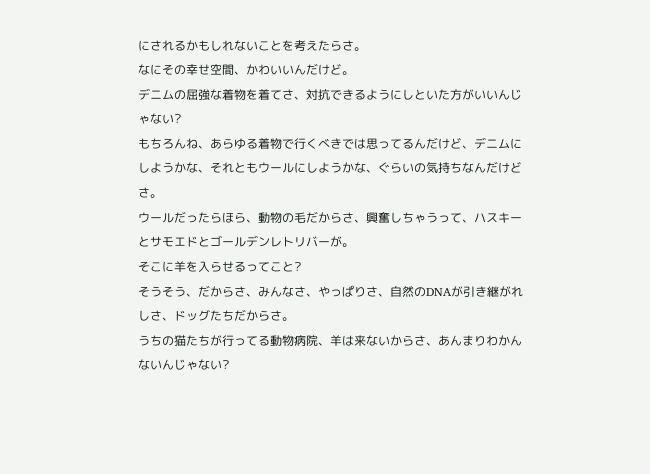にされるかもしれないことを考えたらさ。
なにその幸せ空間、かわいいんだけど。
デニムの屈強な着物を着てさ、対抗できるようにしといた方がいいんじゃない?
もちろんね、あらゆる着物で行くべきでは思ってるんだけど、デニムにしようかな、それともウールにしようかな、ぐらいの気持ちなんだけどさ。
ウールだったらほら、動物の毛だからさ、興奮しちゃうって、ハスキーとサモエドとゴールデンレトリバーが。
そこに羊を入らせるってこと?
そうそう、だからさ、みんなさ、やっぱりさ、自然のDNAが引き継がれしさ、ドッグたちだからさ。
うちの猫たちが行ってる動物病院、羊は来ないからさ、あんまりわかんないんじゃない?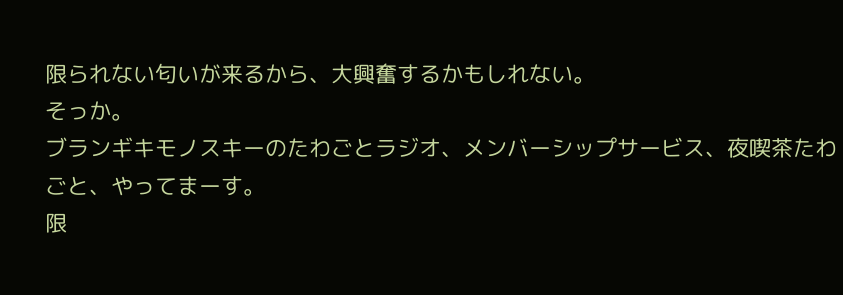限られない匂いが来るから、大興奮するかもしれない。
そっか。
ブランギキモノスキーのたわごとラジオ、メンバーシップサービス、夜喫茶たわごと、やってまーす。
限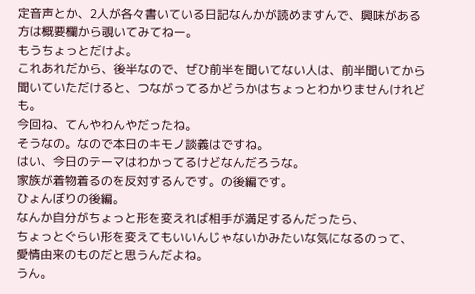定音声とか、2人が各々書いている日記なんかが読めますんで、興味がある方は概要欄から覗いてみてねー。
もうちょっとだけよ。
これあれだから、後半なので、ぜひ前半を聞いてない人は、前半聞いてから聞いていただけると、つながってるかどうかはちょっとわかりませんけれども。
今回ね、てんやわんやだったね。
そうなの。なので本日のキモノ談義はですね。
はい、今日のテーマはわかってるけどなんだろうな。
家族が着物着るのを反対するんです。の後編です。
ひょんぼりの後編。
なんか自分がちょっと形を変えれば相手が満足するんだったら、
ちょっとぐらい形を変えてもいいんじゃないかみたいな気になるのって、
愛情由来のものだと思うんだよね。
うん。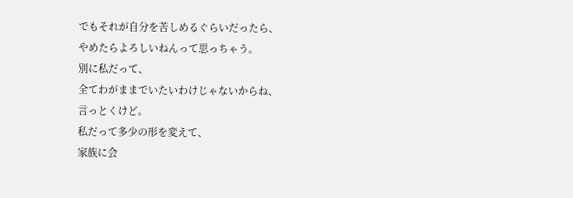でもそれが自分を苦しめるぐらいだったら、
やめたらよろしいねんって思っちゃう。
別に私だって、
全てわがままでいたいわけじゃないからね、
言っとくけど。
私だって多少の形を変えて、
家族に会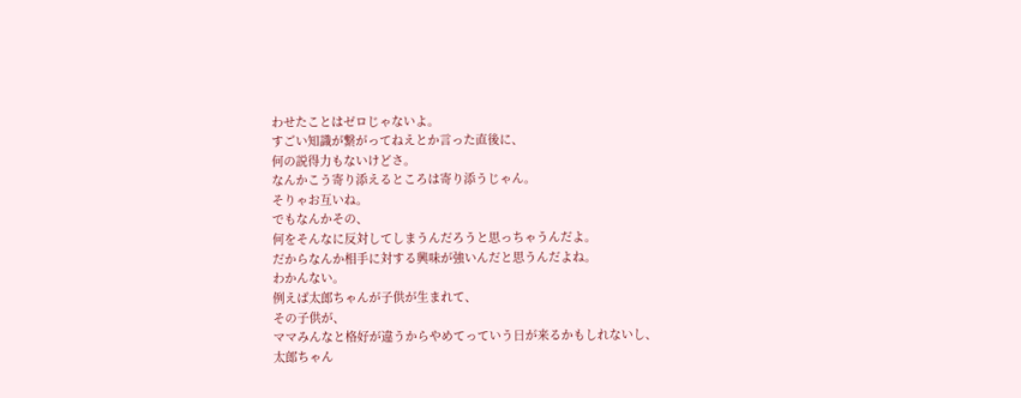わせたことはゼロじゃないよ。
すごい知識が繋がってねえとか言った直後に、
何の説得力もないけどさ。
なんかこう寄り添えるところは寄り添うじゃん。
そりゃお互いね。
でもなんかその、
何をそんなに反対してしまうんだろうと思っちゃうんだよ。
だからなんか相手に対する興味が強いんだと思うんだよね。
わかんない。
例えば太郎ちゃんが子供が生まれて、
その子供が、
ママみんなと格好が違うからやめてっていう日が来るかもしれないし、
太郎ちゃん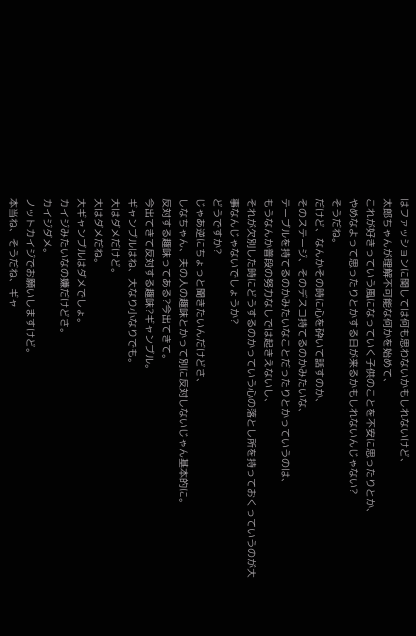はファッションに関しては何も思わないかもしれないけど、
太郎ちゃんが理解不可能な何かを始めて、
これが好きっていう風になっていく子供のことを不安に思ったりとか、
やめなよって思ったりとかする日が来るかもしれないんじゃない?
そうだね。
だけど、なんかその時に心を砕いて話すのか、
そのステージ、そのデスコ持てるのかみたいな、
テーブルを持てるのかみたいなことだったりとかっていうのは、
もうなんか普段の努力なしでは起きえないし、
それが欠別した時にどうするのかっていう心の落とし所を持っておくっていうのが大事なんじゃないでしょうか?
どうですか?
じゃあ逆にちょっと聞きたいんだけどさ、
しなちゃん、夫の人の趣味とかって別に反対しないじゃん基本的に。
反対する趣味ってある?今出てきて。
今出てきて反対する趣味?ギャンブル。
ギャンブルはね、大なり小なりでも。
大はダメだけど。
大はダメだね。
大ギャンブルはダメでしょ。
カイジみたいなの嫌だけどさ。
カイジダメ。
ノットカイジでお願いしますけど。
本当ね、そうだね、ギャ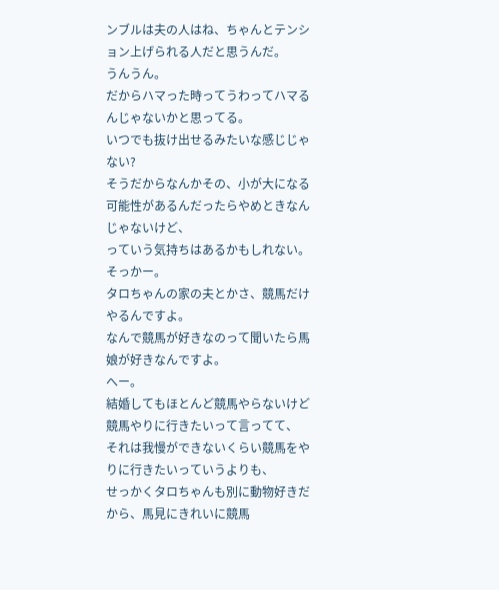ンブルは夫の人はね、ちゃんとテンション上げられる人だと思うんだ。
うんうん。
だからハマった時ってうわってハマるんじゃないかと思ってる。
いつでも抜け出せるみたいな感じじゃない?
そうだからなんかその、小が大になる可能性があるんだったらやめときなんじゃないけど、
っていう気持ちはあるかもしれない。
そっかー。
タロちゃんの家の夫とかさ、競馬だけやるんですよ。
なんで競馬が好きなのって聞いたら馬娘が好きなんですよ。
へー。
結婚してもほとんど競馬やらないけど競馬やりに行きたいって言ってて、
それは我慢ができないくらい競馬をやりに行きたいっていうよりも、
せっかくタロちゃんも別に動物好きだから、馬見にきれいに競馬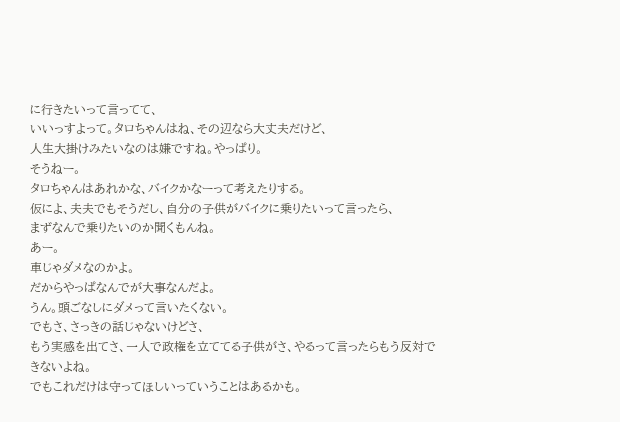に行きたいって言ってて、
いいっすよって。タロちゃんはね、その辺なら大丈夫だけど、
人生大掛けみたいなのは嫌ですね。やっぱり。
そうねー。
タロちゃんはあれかな、バイクかなーって考えたりする。
仮によ、夫夫でもそうだし、自分の子供がバイクに乗りたいって言ったら、
まずなんで乗りたいのか聞くもんね。
あー。
車じゃダメなのかよ。
だからやっぱなんでが大事なんだよ。
うん。頭ごなしにダメって言いたくない。
でもさ、さっきの話じゃないけどさ、
もう実感を出てさ、一人で政権を立ててる子供がさ、やるって言ったらもう反対できないよね。
でもこれだけは守ってほしいっていうことはあるかも。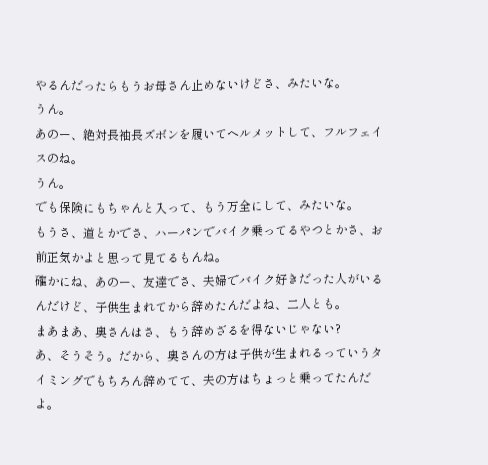やるんだったらもうお母さん止めないけどさ、みたいな。
うん。
あのー、絶対長袖長ズボンを履いてヘルメットして、フルフェイスのね。
うん。
でも保険にもちゃんと入って、もう万全にして、みたいな。
もうさ、道とかでさ、ハーパンでバイク乗ってるやつとかさ、お前正気かよと思って見てるもんね。
確かにね、あのー、友達でさ、夫婦でバイク好きだった人がいるんだけど、子供生まれてから辞めたんだよね、二人とも。
まあまあ、奥さんはさ、もう辞めざるを得ないじゃない?
あ、そうそう。だから、奥さんの方は子供が生まれるっていうタイミングでもちろん辞めてて、夫の方はちょっと乗ってたんだよ。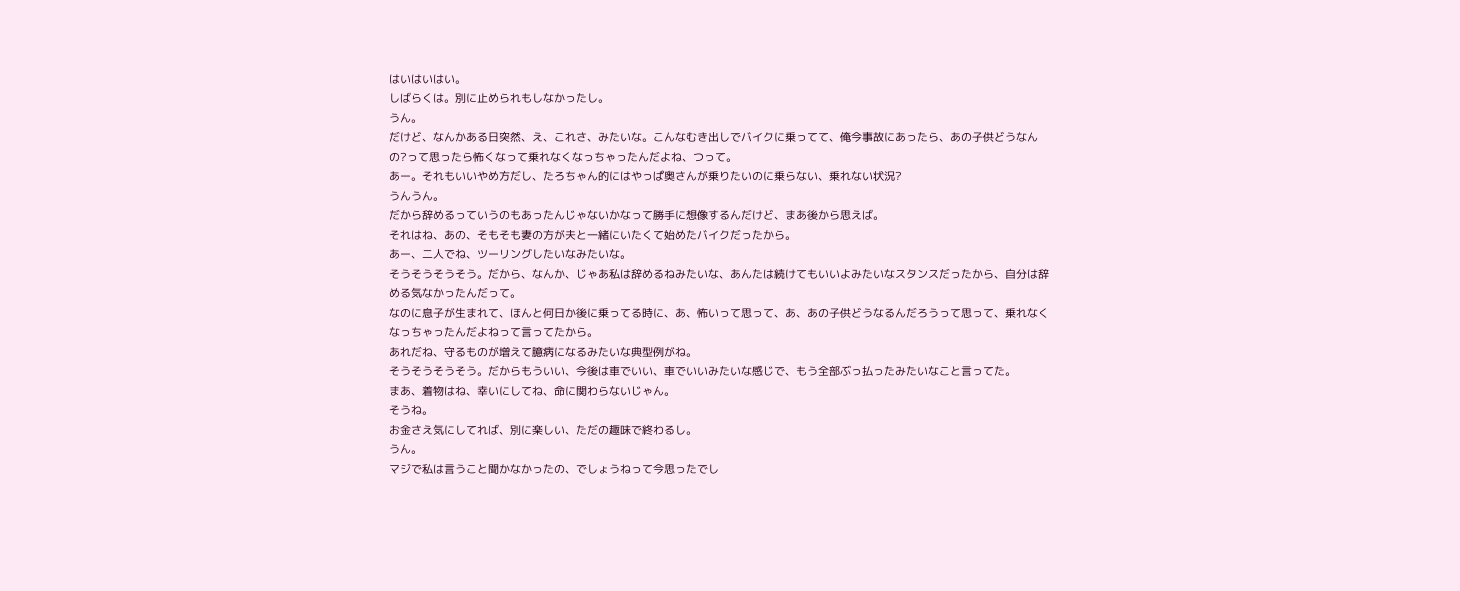はいはいはい。
しばらくは。別に止められもしなかったし。
うん。
だけど、なんかある日突然、え、これさ、みたいな。こんなむき出しでバイクに乗ってて、俺今事故にあったら、あの子供どうなんの?って思ったら怖くなって乗れなくなっちゃったんだよね、つって。
あー。それもいいやめ方だし、たろちゃん的にはやっぱ奥さんが乗りたいのに乗らない、乗れない状況?
うんうん。
だから辞めるっていうのもあったんじゃないかなって勝手に想像するんだけど、まあ後から思えば。
それはね、あの、そもそも妻の方が夫と一緒にいたくて始めたバイクだったから。
あー、二人でね、ツーリングしたいなみたいな。
そうそうそうそう。だから、なんか、じゃあ私は辞めるねみたいな、あんたは続けてもいいよみたいなスタンスだったから、自分は辞める気なかったんだって。
なのに息子が生まれて、ほんと何日か後に乗ってる時に、あ、怖いって思って、あ、あの子供どうなるんだろうって思って、乗れなくなっちゃったんだよねって言ってたから。
あれだね、守るものが増えて臆病になるみたいな典型例がね。
そうそうそうそう。だからもういい、今後は車でいい、車でいいみたいな感じで、もう全部ぶっ払ったみたいなこと言ってた。
まあ、着物はね、幸いにしてね、命に関わらないじゃん。
そうね。
お金さえ気にしてれば、別に楽しい、ただの趣味で終わるし。
うん。
マジで私は言うこと聞かなかったの、でしょうねって今思ったでし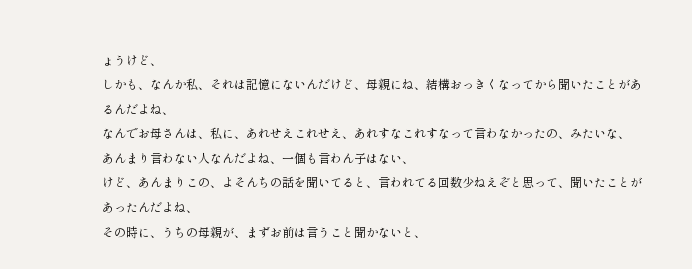ょうけど、
しかも、なんか私、それは記憶にないんだけど、母親にね、結構おっきくなってから聞いたことがあるんだよね、
なんでお母さんは、私に、あれせえこれせえ、あれすなこれすなって言わなかったの、みたいな、
あんまり言わない人なんだよね、一個も言わん子はない、
けど、あんまりこの、よそんちの話を聞いてると、言われてる回数少ねえぞと思って、聞いたことがあったんだよね、
その時に、うちの母親が、まずお前は言うこと聞かないと、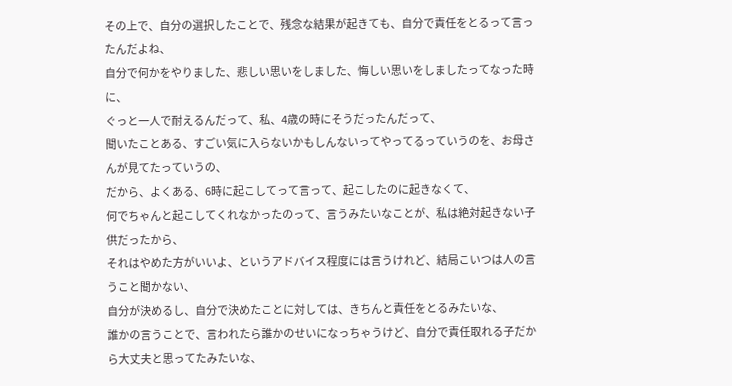その上で、自分の選択したことで、残念な結果が起きても、自分で責任をとるって言ったんだよね、
自分で何かをやりました、悲しい思いをしました、悔しい思いをしましたってなった時に、
ぐっと一人で耐えるんだって、私、4歳の時にそうだったんだって、
聞いたことある、すごい気に入らないかもしんないってやってるっていうのを、お母さんが見てたっていうの、
だから、よくある、6時に起こしてって言って、起こしたのに起きなくて、
何でちゃんと起こしてくれなかったのって、言うみたいなことが、私は絶対起きない子供だったから、
それはやめた方がいいよ、というアドバイス程度には言うけれど、結局こいつは人の言うこと聞かない、
自分が決めるし、自分で決めたことに対しては、きちんと責任をとるみたいな、
誰かの言うことで、言われたら誰かのせいになっちゃうけど、自分で責任取れる子だから大丈夫と思ってたみたいな、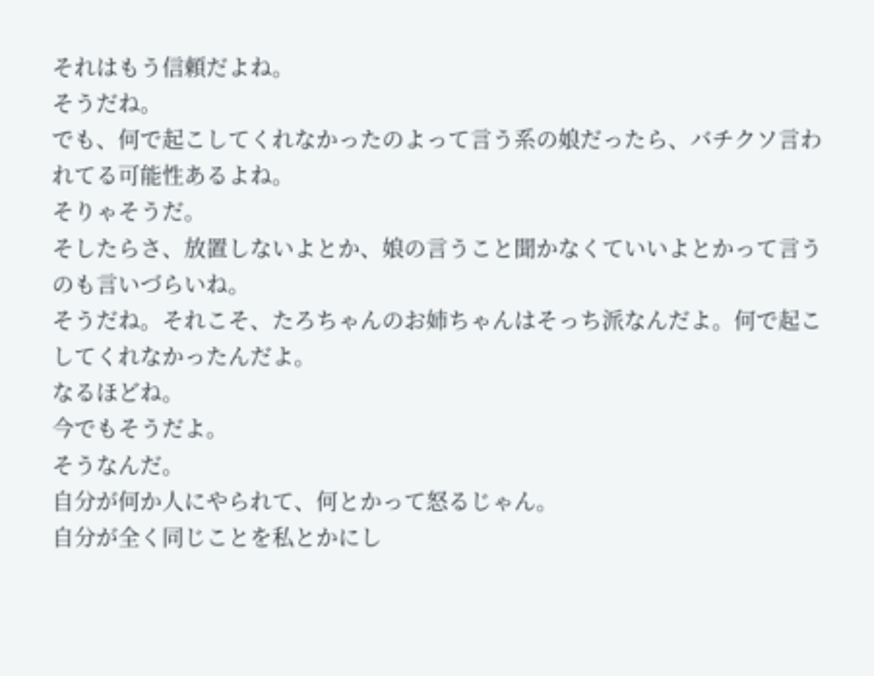それはもう信頼だよね。
そうだね。
でも、何で起こしてくれなかったのよって言う系の娘だったら、バチクソ言われてる可能性あるよね。
そりゃそうだ。
そしたらさ、放置しないよとか、娘の言うこと聞かなくていいよとかって言うのも言いづらいね。
そうだね。それこそ、たろちゃんのお姉ちゃんはそっち派なんだよ。何で起こしてくれなかったんだよ。
なるほどね。
今でもそうだよ。
そうなんだ。
自分が何か人にやられて、何とかって怒るじゃん。
自分が全く同じことを私とかにし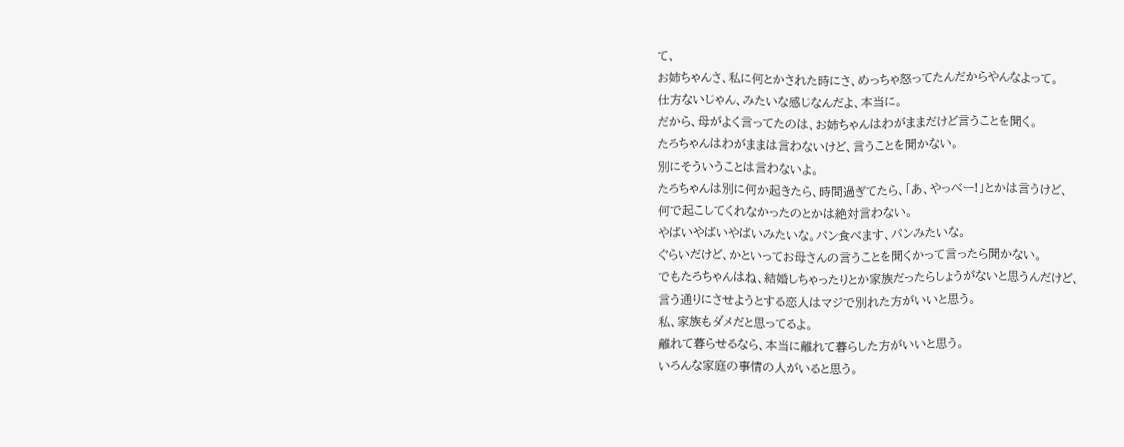て、
お姉ちゃんさ、私に何とかされた時にさ、めっちゃ怒ってたんだからやんなよって。
仕方ないじゃん、みたいな感じなんだよ、本当に。
だから、母がよく言ってたのは、お姉ちゃんはわがままだけど言うことを聞く。
たろちゃんはわがままは言わないけど、言うことを聞かない。
別にそういうことは言わないよ。
たろちゃんは別に何か起きたら、時間過ぎてたら、「あ、やっべー!」とかは言うけど、
何で起こしてくれなかったのとかは絶対言わない。
やばいやばいやばいみたいな。パン食べます、パンみたいな。
ぐらいだけど、かといってお母さんの言うことを聞くかって言ったら聞かない。
でもたろちゃんはね、結婚しちゃったりとか家族だったらしょうがないと思うんだけど、
言う通りにさせようとする恋人はマジで別れた方がいいと思う。
私、家族もダメだと思ってるよ。
離れて暮らせるなら、本当に離れて暮らした方がいいと思う。
いろんな家庭の事情の人がいると思う。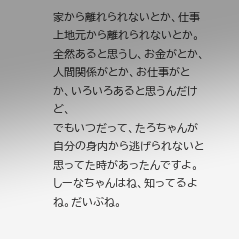家から離れられないとか、仕事上地元から離れられないとか。
全然あると思うし、お金がとか、人間関係がとか、お仕事がとか、いろいろあると思うんだけど、
でもいつだって、たろちゃんが自分の身内から逃げられないと思ってた時があったんですよ。
しーなちゃんはね、知ってるよね。だいぶね。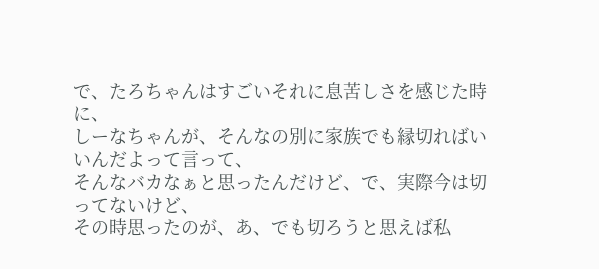で、たろちゃんはすごいそれに息苦しさを感じた時に、
しーなちゃんが、そんなの別に家族でも縁切ればいいんだよって言って、
そんなバカなぁと思ったんだけど、で、実際今は切ってないけど、
その時思ったのが、あ、でも切ろうと思えば私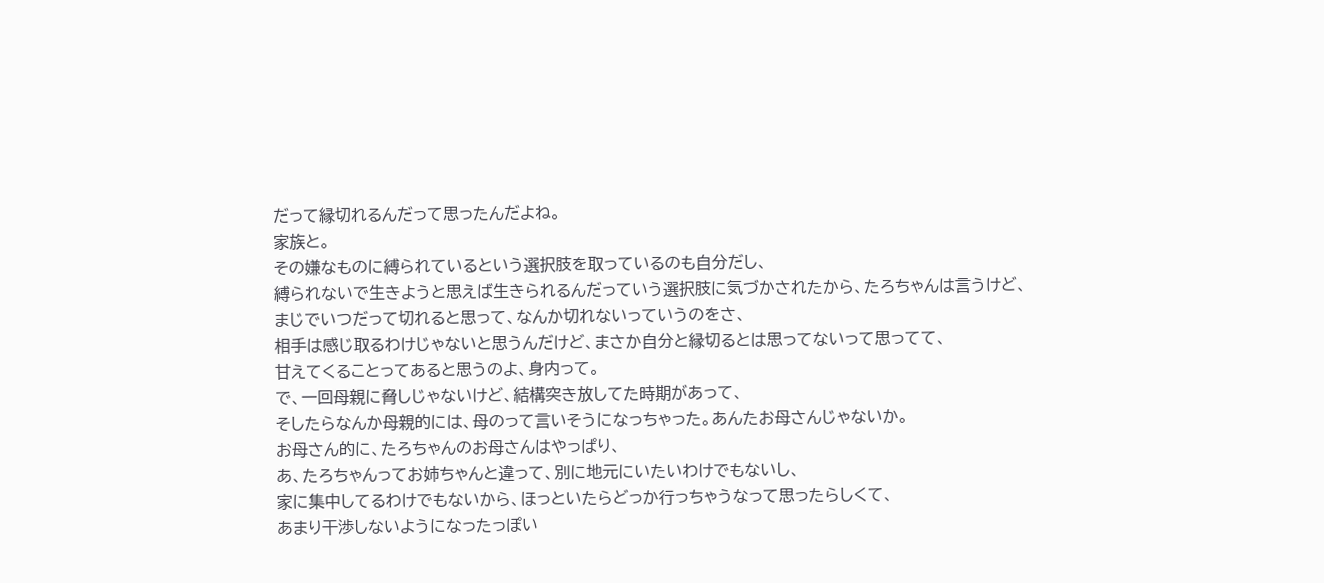だって縁切れるんだって思ったんだよね。
家族と。
その嫌なものに縛られているという選択肢を取っているのも自分だし、
縛られないで生きようと思えば生きられるんだっていう選択肢に気づかされたから、たろちゃんは言うけど、
まじでいつだって切れると思って、なんか切れないっていうのをさ、
相手は感じ取るわけじゃないと思うんだけど、まさか自分と縁切るとは思ってないって思ってて、
甘えてくることってあると思うのよ、身内って。
で、一回母親に脅しじゃないけど、結構突き放してた時期があって、
そしたらなんか母親的には、母のって言いそうになっちゃった。あんたお母さんじゃないか。
お母さん的に、たろちゃんのお母さんはやっぱり、
あ、たろちゃんってお姉ちゃんと違って、別に地元にいたいわけでもないし、
家に集中してるわけでもないから、ほっといたらどっか行っちゃうなって思ったらしくて、
あまり干渉しないようになったっぽい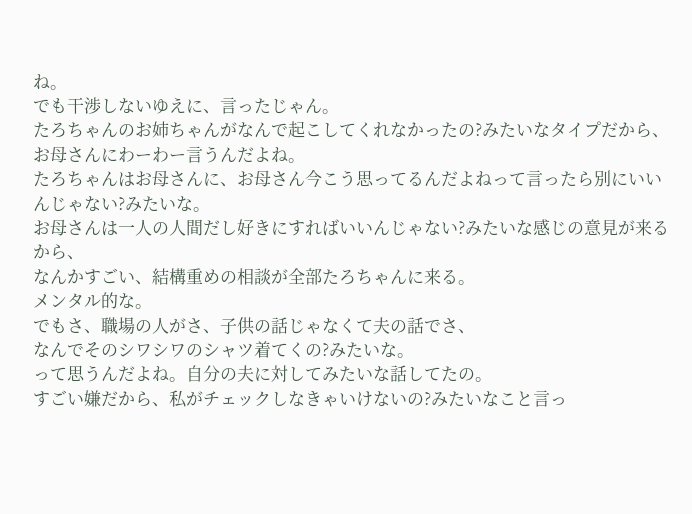ね。
でも干渉しないゆえに、言ったじゃん。
たろちゃんのお姉ちゃんがなんで起こしてくれなかったの?みたいなタイプだから、
お母さんにわーわー言うんだよね。
たろちゃんはお母さんに、お母さん今こう思ってるんだよねって言ったら別にいいんじゃない?みたいな。
お母さんは一人の人間だし好きにすればいいんじゃない?みたいな感じの意見が来るから、
なんかすごい、結構重めの相談が全部たろちゃんに来る。
メンタル的な。
でもさ、職場の人がさ、子供の話じゃなくて夫の話でさ、
なんでそのシワシワのシャツ着てくの?みたいな。
って思うんだよね。自分の夫に対してみたいな話してたの。
すごい嫌だから、私がチェックしなきゃいけないの?みたいなこと言っ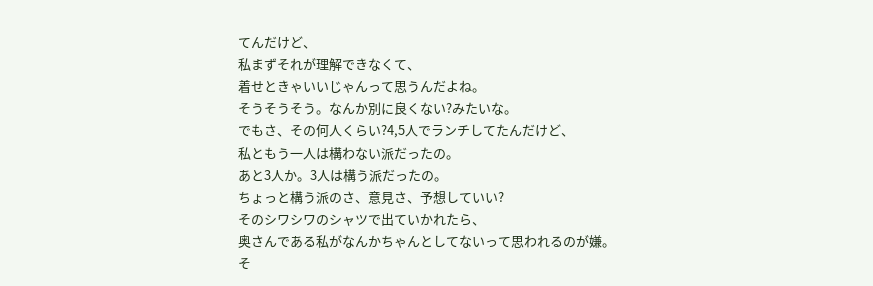てんだけど、
私まずそれが理解できなくて、
着せときゃいいじゃんって思うんだよね。
そうそうそう。なんか別に良くない?みたいな。
でもさ、その何人くらい?4,5人でランチしてたんだけど、
私ともう一人は構わない派だったの。
あと3人か。3人は構う派だったの。
ちょっと構う派のさ、意見さ、予想していい?
そのシワシワのシャツで出ていかれたら、
奥さんである私がなんかちゃんとしてないって思われるのが嫌。
そ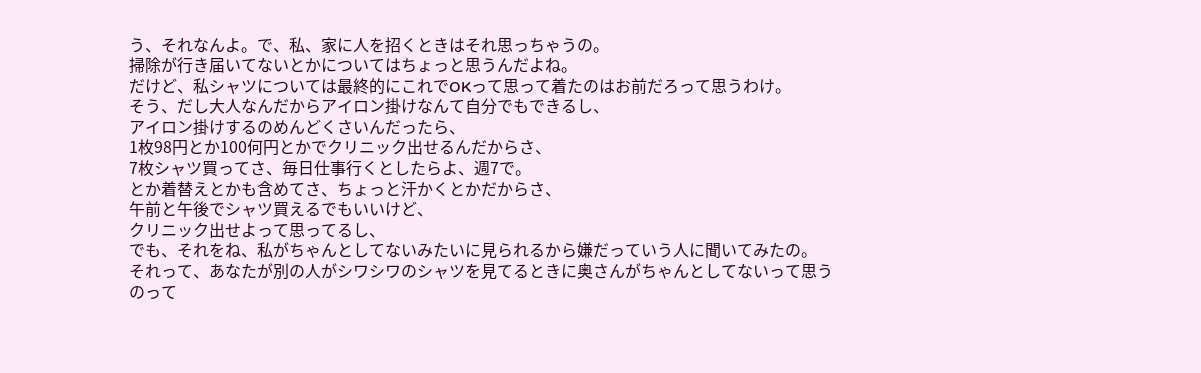う、それなんよ。で、私、家に人を招くときはそれ思っちゃうの。
掃除が行き届いてないとかについてはちょっと思うんだよね。
だけど、私シャツについては最終的にこれでOKって思って着たのはお前だろって思うわけ。
そう、だし大人なんだからアイロン掛けなんて自分でもできるし、
アイロン掛けするのめんどくさいんだったら、
1枚98円とか100何円とかでクリニック出せるんだからさ、
7枚シャツ買ってさ、毎日仕事行くとしたらよ、週7で。
とか着替えとかも含めてさ、ちょっと汗かくとかだからさ、
午前と午後でシャツ買えるでもいいけど、
クリニック出せよって思ってるし、
でも、それをね、私がちゃんとしてないみたいに見られるから嫌だっていう人に聞いてみたの。
それって、あなたが別の人がシワシワのシャツを見てるときに奥さんがちゃんとしてないって思うのって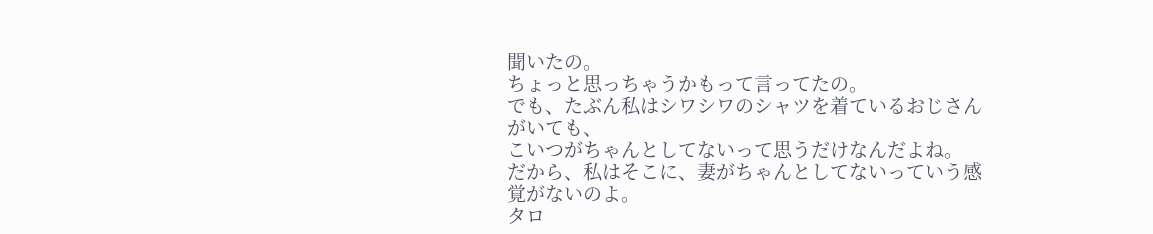聞いたの。
ちょっと思っちゃうかもって言ってたの。
でも、たぶん私はシワシワのシャツを着ているおじさんがいても、
こいつがちゃんとしてないって思うだけなんだよね。
だから、私はそこに、妻がちゃんとしてないっていう感覚がないのよ。
タロ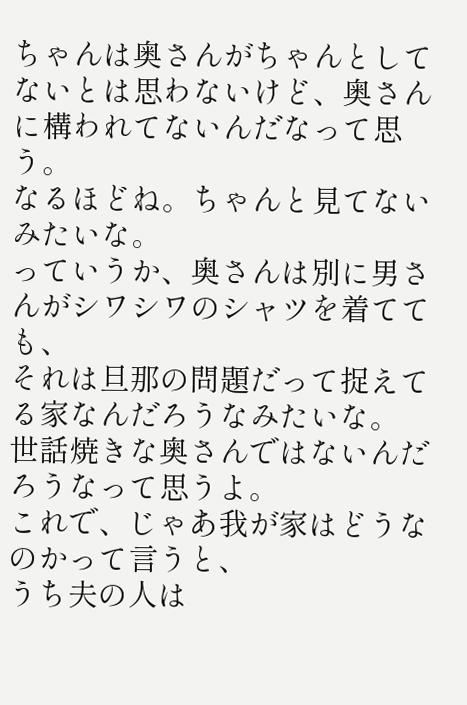ちゃんは奥さんがちゃんとしてないとは思わないけど、奥さんに構われてないんだなって思う。
なるほどね。ちゃんと見てないみたいな。
っていうか、奥さんは別に男さんがシワシワのシャツを着てても、
それは旦那の問題だって捉えてる家なんだろうなみたいな。
世話焼きな奥さんではないんだろうなって思うよ。
これで、じゃあ我が家はどうなのかって言うと、
うち夫の人は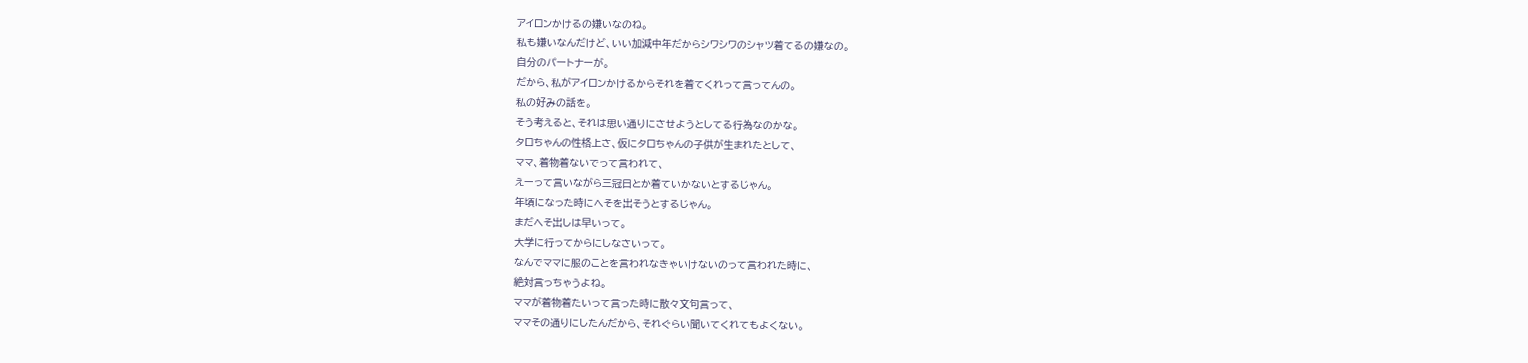アイロンかけるの嫌いなのね。
私も嫌いなんだけど、いい加減中年だからシワシワのシャツ着てるの嫌なの。
自分のパートナーが。
だから、私がアイロンかけるからそれを着てくれって言ってんの。
私の好みの話を。
そう考えると、それは思い通りにさせようとしてる行為なのかな。
タロちゃんの性格上さ、仮にタロちゃんの子供が生まれたとして、
ママ、着物着ないでって言われて、
えーって言いながら三冠日とか着ていかないとするじゃん。
年頃になった時にへそを出そうとするじゃん。
まだへそ出しは早いって。
大学に行ってからにしなさいって。
なんでママに服のことを言われなきゃいけないのって言われた時に、
絶対言っちゃうよね。
ママが着物着たいって言った時に散々文句言って、
ママその通りにしたんだから、それぐらい聞いてくれてもよくない。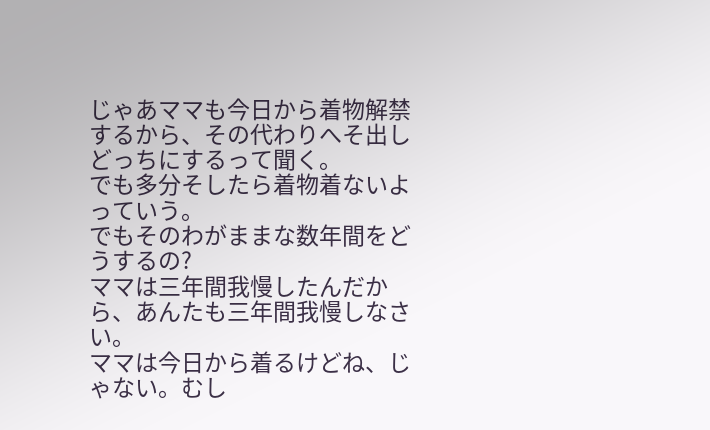じゃあママも今日から着物解禁するから、その代わりへそ出しどっちにするって聞く。
でも多分そしたら着物着ないよっていう。
でもそのわがままな数年間をどうするの?
ママは三年間我慢したんだから、あんたも三年間我慢しなさい。
ママは今日から着るけどね、じゃない。むし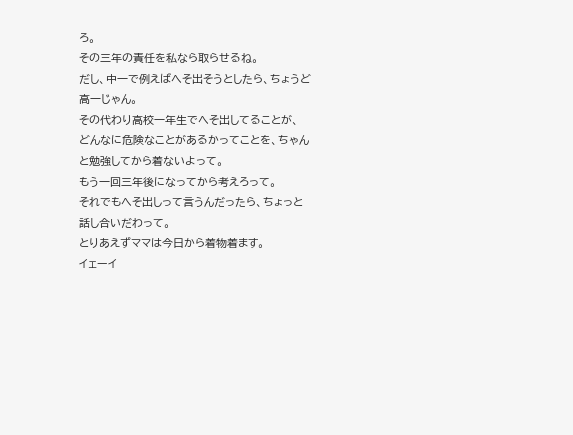ろ。
その三年の責任を私なら取らせるね。
だし、中一で例えばへそ出そうとしたら、ちょうど高一じゃん。
その代わり高校一年生でへそ出してることが、
どんなに危険なことがあるかってことを、ちゃんと勉強してから着ないよって。
もう一回三年後になってから考えろって。
それでもへそ出しって言うんだったら、ちょっと話し合いだわって。
とりあえずママは今日から着物着ます。
イェーイ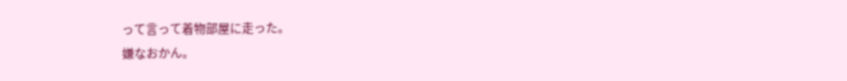って言って着物部屋に走った。
嫌なおかん。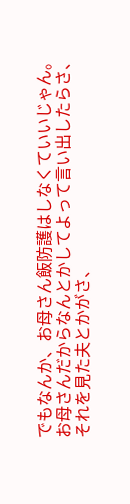でもなんか、お母さん飯防護はしなくていいじゃん。
お母さんだからなんとかしてよって言い出したらさ、
それを見た夫とかがさ、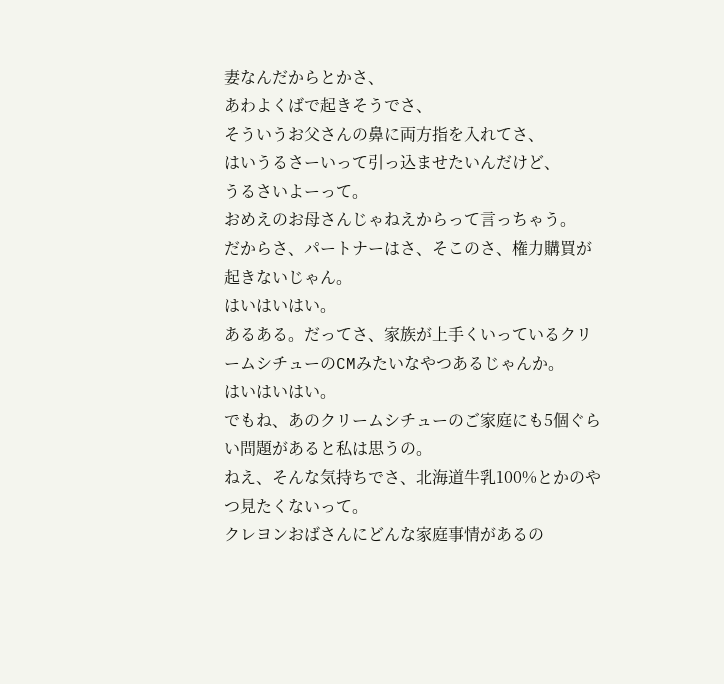妻なんだからとかさ、
あわよくばで起きそうでさ、
そういうお父さんの鼻に両方指を入れてさ、
はいうるさーいって引っ込ませたいんだけど、
うるさいよーって。
おめえのお母さんじゃねえからって言っちゃう。
だからさ、パートナーはさ、そこのさ、権力購買が起きないじゃん。
はいはいはい。
あるある。だってさ、家族が上手くいっているクリームシチューのCMみたいなやつあるじゃんか。
はいはいはい。
でもね、あのクリームシチューのご家庭にも5個ぐらい問題があると私は思うの。
ねえ、そんな気持ちでさ、北海道牛乳100%とかのやつ見たくないって。
クレヨンおばさんにどんな家庭事情があるの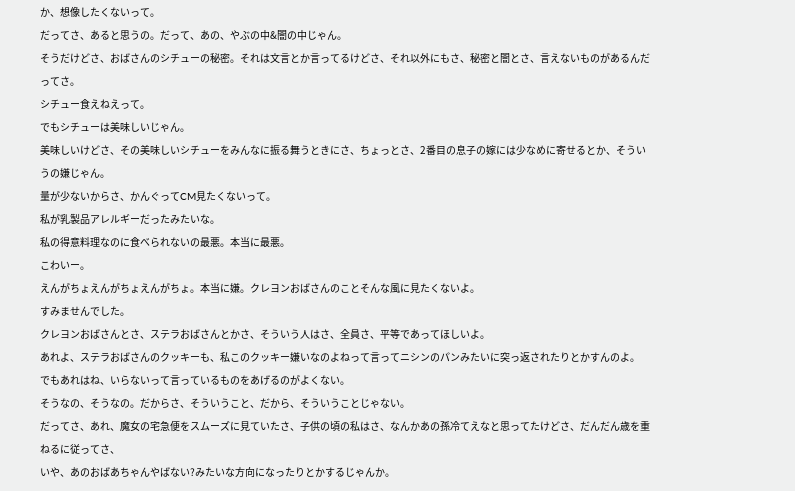か、想像したくないって。
だってさ、あると思うの。だって、あの、やぶの中&闇の中じゃん。
そうだけどさ、おばさんのシチューの秘密。それは文言とか言ってるけどさ、それ以外にもさ、秘密と闇とさ、言えないものがあるんだってさ。
シチュー食えねえって。
でもシチューは美味しいじゃん。
美味しいけどさ、その美味しいシチューをみんなに振る舞うときにさ、ちょっとさ、2番目の息子の嫁には少なめに寄せるとか、そういうの嫌じゃん。
量が少ないからさ、かんぐってCM見たくないって。
私が乳製品アレルギーだったみたいな。
私の得意料理なのに食べられないの最悪。本当に最悪。
こわいー。
えんがちょえんがちょえんがちょ。本当に嫌。クレヨンおばさんのことそんな風に見たくないよ。
すみませんでした。
クレヨンおばさんとさ、ステラおばさんとかさ、そういう人はさ、全員さ、平等であってほしいよ。
あれよ、ステラおばさんのクッキーも、私このクッキー嫌いなのよねって言ってニシンのパンみたいに突っ返されたりとかすんのよ。
でもあれはね、いらないって言っているものをあげるのがよくない。
そうなの、そうなの。だからさ、そういうこと、だから、そういうことじゃない。
だってさ、あれ、魔女の宅急便をスムーズに見ていたさ、子供の頃の私はさ、なんかあの孫冷てえなと思ってたけどさ、だんだん歳を重ねるに従ってさ、
いや、あのおばあちゃんやばない?みたいな方向になったりとかするじゃんか。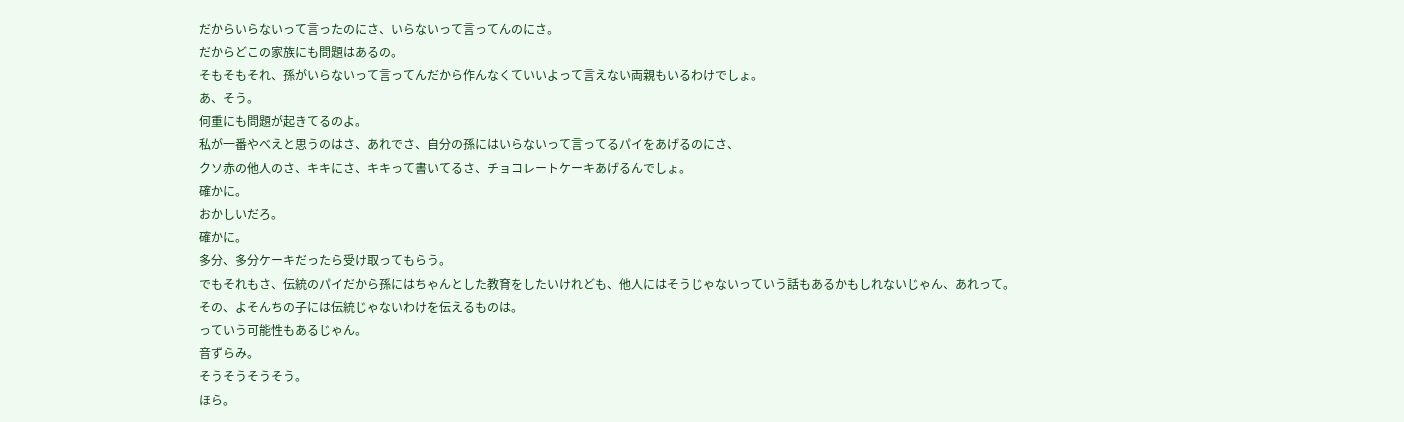だからいらないって言ったのにさ、いらないって言ってんのにさ。
だからどこの家族にも問題はあるの。
そもそもそれ、孫がいらないって言ってんだから作んなくていいよって言えない両親もいるわけでしょ。
あ、そう。
何重にも問題が起きてるのよ。
私が一番やべえと思うのはさ、あれでさ、自分の孫にはいらないって言ってるパイをあげるのにさ、
クソ赤の他人のさ、キキにさ、キキって書いてるさ、チョコレートケーキあげるんでしょ。
確かに。
おかしいだろ。
確かに。
多分、多分ケーキだったら受け取ってもらう。
でもそれもさ、伝統のパイだから孫にはちゃんとした教育をしたいけれども、他人にはそうじゃないっていう話もあるかもしれないじゃん、あれって。
その、よそんちの子には伝統じゃないわけを伝えるものは。
っていう可能性もあるじゃん。
音ずらみ。
そうそうそうそう。
ほら。